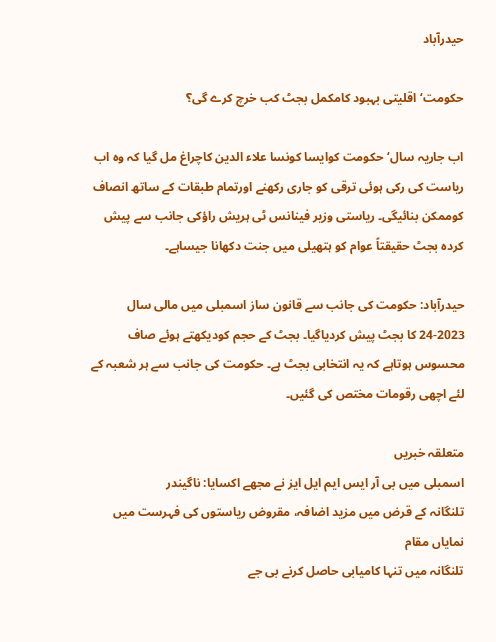حیدرآباد

حکومت‘اقلیتی بہبود کامکمل بجٹ کب خرچ کرے گی؟

اب جاریہ سال‘حکومت کوایسا کونسا علاء الدین کاچراغ مل گیا کہ وہ اب ریاست کی رکی ہوئی ترقی کو جاری رکھنے اورتمام طبقات کے ساتھ انصاف کوممکن بنائیگی۔ ریاستی وزیر فینانس ٹی ہریش راؤکی جانب سے پیش کردہ بجٹ حقیقتاً عوام کو ہتھیلی میں جنت دکھانا جیساہے۔

حیدرآباد: حکومت کی جانب سے قانون ساز اسمبلی میں مالی سال 2023-24 کا بجٹ پیش کردیاگیا۔ بجٹ کے حجم کودیکھتے ہوئے صاف محسوس ہوتاہے کہ یہ انتخابی بجٹ ہے۔ حکومت کی جانب سے ہر شعبہ کے لئے اچھی رقومات مختص کی گئیں۔

متعلقہ خبریں
اسمبلی میں بی آر ایس ایم ایل ایز نے مجھے اکسایا: ناگیندر
تلنگانہ کے قرض میں مزید اضافہ، مقروض ریاستوں کی فہرست میں نمایاں مقام
تلنگانہ میں تنہا کامیابی حاصل کرنے بی جے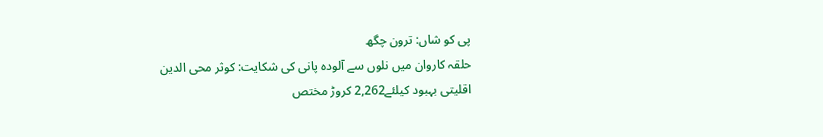پی کو شاں: ترون چگھ
حلقہ کاروان میں نلوں سے آلودہ پانی کی شکایت: کوثر محی الدین
اقلیتی بہبود کیلئے2,262 کروڑ مختص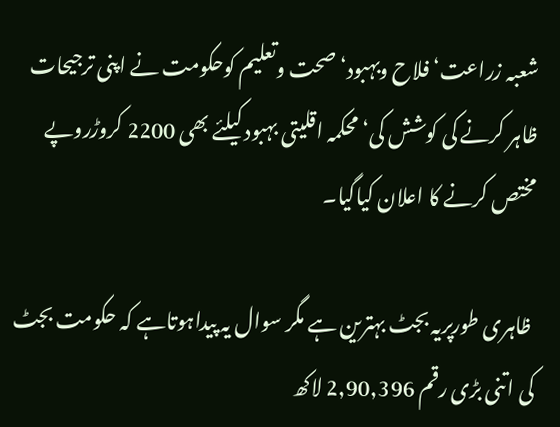شعبہ زراعت‘ فلاح وبہبود‘ صحت وتعلیم کوحکومت نے اپنی ترجیحات ظاہر کرنے کی کوشش کی‘محکمہ اقلیتی بہبود کیلئے بھی 2200 کروڑروپے مختص کرنے کا اعلان کیاگیا۔

 ظاہری طورپریہ بجٹ بہترین ہے مگر سوال یہ پیداہوتاہے کہ حکومت بجٹ کی اتنی بڑی رقم 2,90,396 لاکھ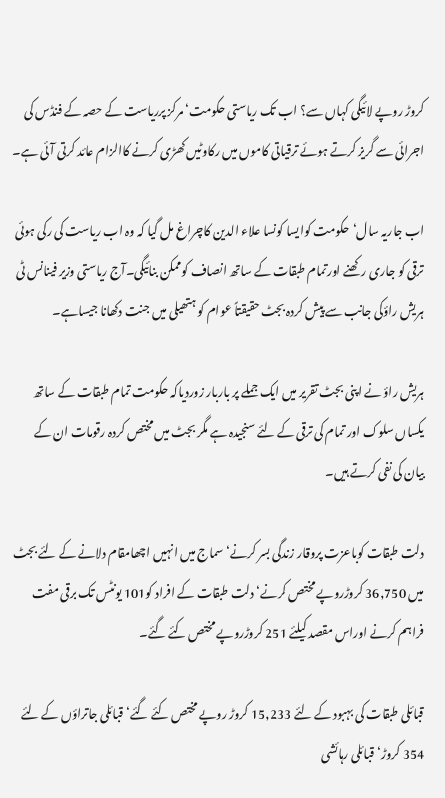کروڑ روپے لائیگی کہاں سے؟ اب تک ریاستی حکومت‘مرکز پرریاست کے حصہ کے فنڈس کی اجرائی سے گریز کرتے ہوئے ترقیاتی کاموں میں رکاوٹیں کھڑی کرنے کاالزام عائد کرتی آئی ہے۔

اب جاریہ سال‘حکومت کوایسا کونسا علاء الدین کاچراغ مل گیا کہ وہ اب ریاست کی رکی ہوئی ترقی کو جاری رکھنے اورتمام طبقات کے ساتھ انصاف کوممکن بنائیگی۔آج ریاستی وزیر فینانس ٹی ہریش راؤکی جانب سے پیش کردہ بجٹ حقیقتاً عوام کو ہتھیلی میں جنت دکھانا جیساہے۔

ہریش راؤ نے اپنی بجٹ تقریر میں ایک جملے پر باربار زوردیاکہ حکومت تمام طبقات کے ساتھ یکساں سلوک اور تمام کی ترقی کے لئے سنجیدہ ہے مگر بجٹ میں مختص کردہ رقومات ان کے بیان کی نفی کرتے ہیں۔

دلت طبقات کوباعزت پروقار زندگی بسر کرنے‘ سماج میں انہیں اچھامقام دلانے کے لئے بجٹ میں 36,750 کروڑروپے مختص کرنے‘ دلت طبقات کے افراد کو101 یونٹس تک برقی مفت فراہم کرنے اوراس مقصد کیلئے 251 کروڑروپے مختص کئے گئے۔

قبائلی طبقات کی بہبود کے لئے 15,233 کروڑ روپے مختص کئے گئے‘قبائلی جاتراؤں کے لئے 354 کروڑ‘قبائلی رہائشی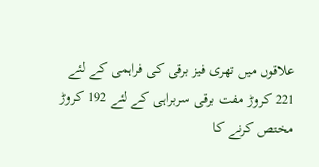علاقوں میں تھری فیز برقی کی فراہمی کے لئے 221 کروڑ مفت برقی سربراہی کے لئے 192 کروڑ مختص کرنے کا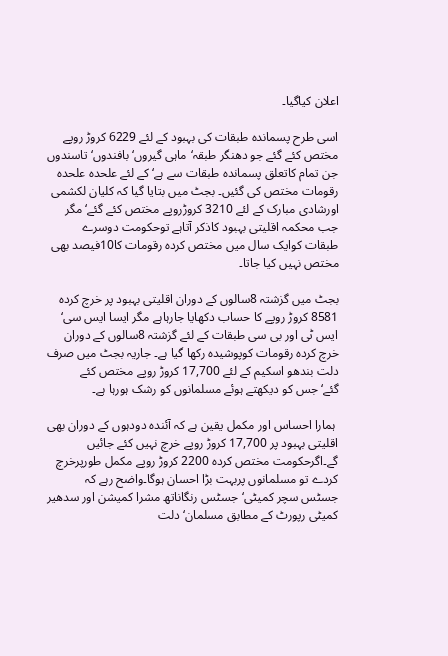اعلان کیاگیا۔

اسی طرح پسماندہ طبقات کی بہبود کے لئے 6229 کروڑ روپے مختص کئے گئے جو دھنگر طبقہ‘ماہی گیروں‘ بافندوں‘ تاسندوں جن تمام کاتعلق پسماندہ طبقات سے ہے‘ کے لئے علحدہ علحدہ رقومات مختص کی گئیں۔ بجٹ میں بتایا گیا کہ کلیان لکشمی اورشادی مبارک کے لئے 3210 کروڑروپے مختص کئے گئے‘ مگر جب محکمہ اقلیتی بہبود کاذکر آتاہے توحکومت دوسرے طبقات کوایک سال میں مختص کردہ رقومات کا10فیصد بھی مختص نہیں کیا جاتا۔

بجٹ میں گزشتہ 8سالوں کے دوران اقلیتی بہبود پر خرچ کردہ 8581 کروڑ روپے کا حساب دکھایا جارہاہے مگر ایسا ایس سی‘ ایس ٹی اور بی سی طبقات کے لئے گزشتہ 8سالوں کے دوران خرچ کردہ رقومات کوپوشیدہ رکھا گیا ہے۔ جاریہ بجٹ میں صرف دلت بندھو اسکیم کے لئے 17,700 کروڑ روپے مختص کئے گئے‘جس کو دیکھتے ہوئے مسلمانوں کو رشک ہورہا ہے۔

 ہمارا احساس اور مکمل یقین ہے کہ آئندہ دودہوں کے دوران بھی اقلیتی بہبود پر 17,700 کروڑ روپے خرچ نہیں کئے جائیں گے۔اگرحکومت مختص کردہ 2200 کروڑ روپے مکمل طورپرخرچ کردے تو مسلمانوں پربہت بڑا احسان ہوگا۔واضح رہے کہ جسٹس سچر کمیٹی‘جسٹس رنگاناتھ مشرا کمیشن اور سدھیر کمیٹی رپورٹ کے مطابق مسلمان‘دلت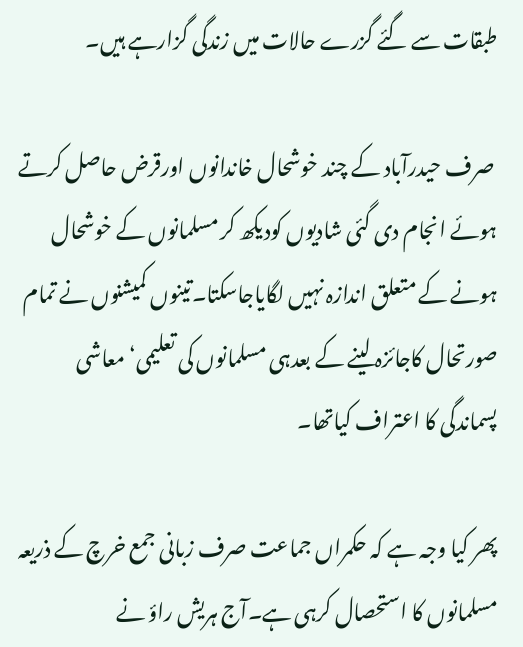طبقات سے گئے گزرے حالات میں زندگی گزارہے ہیں۔

 صرف حیدرآباد کے چند خوشحال خاندانوں اورقرض حاصل کرتے ہوئے انجام دی گئی شادیوں کودیکھ کر مسلمانوں کے خوشحال ہونے کے متعلق اندازہ نہیں لگایاجاسکتا۔تینوں کمیشنوں نے تمام صورتحال کاجائزہ لینے کے بعدہی مسلمانوں کی تعلیمی‘معاشی پسماندگی کا اعتراف کیاتھا۔

پھر کیا وجہ ہے کہ حکمراں جماعت صرف زبانی جمع خرچ کے ذریعہ مسلمانوں کا استحصال کرہی ہے۔آج ہریش راؤ نے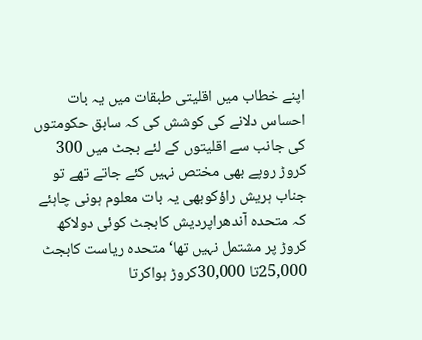اپنے خطاب میں اقلیتی طبقات میں یہ بات احساس دلانے کی کوشش کی کہ سابق حکومتوں کی جانب سے اقلیتوں کے لئے بجٹ میں 300 کروڑ روپے بھی مختص نہیں کئے جاتے تھے تو جناب ہریش راؤکوبھی یہ بات معلوم ہونی چاہئے کہ متحدہ آندھراپردیش کابجٹ کوئی دولاکھ کروڑ پر مشتمل نہیں تھا‘متحدہ ریاست کابجٹ 25,000تا 30,000کروڑ ہواکرتا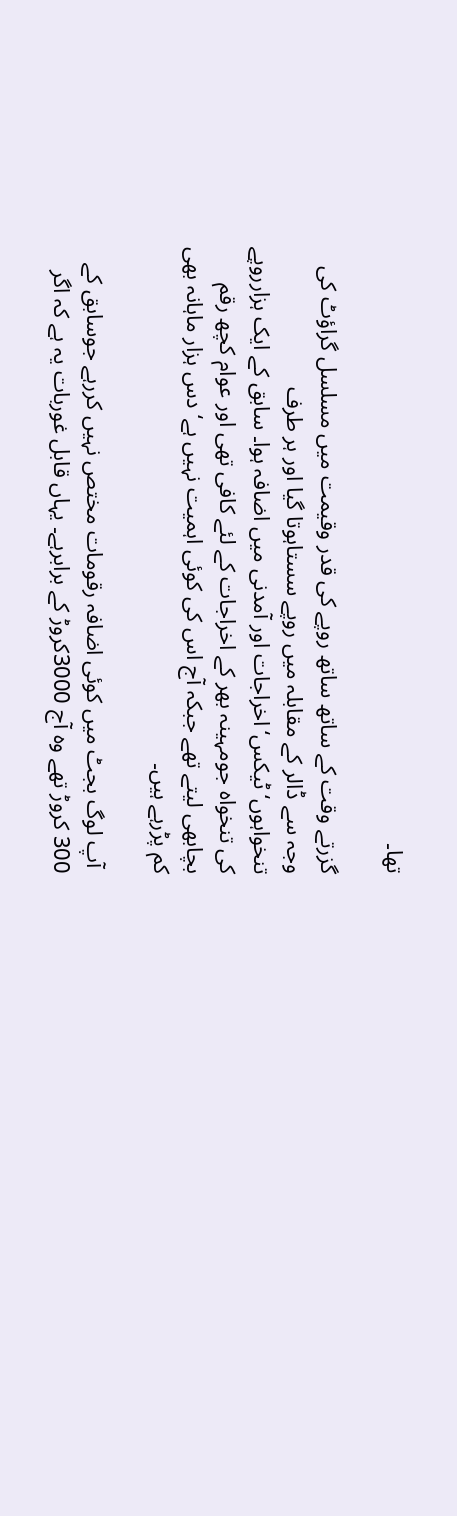تھا۔

گزرتے وقت کے ساتھ ساتھ روپے کی قدر وقیمت میں مسلسل گراؤٹ کی وجہ سے ڈالر کے مقابلہ میں روپے سستاہوتا گیا اور ہر طرف تنخواہوں‘ٹیکس‘اخراجات اور آمدنی میں اضافہ ہوا۔ سابق کے ایک ہزارروپے کی تنخواہ جومہینہ بھر کے اخراجات کے لئے کافی تھی اور عوام کچھ رقم بچابھی لیتے تھے جبکہ آج اس کی کوئی اہمیت نہیں ہے‘دس ہزار ماہانہ بھی کم پڑرہے ہیں۔

 آپ لوگ بجٹ میں کوئی اضافہ رقومات مختص نہیں کررہے جوسابق کے 300 کروڑ تھے وہ آج 3000کروڑ کے برابرہے۔ یہاں قابل غوربات یہ ہے کہ اگر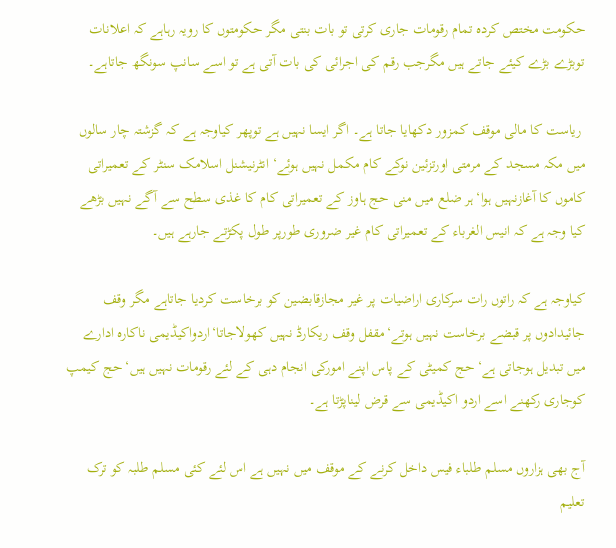حکومت مختص کردہ تمام رقومات جاری کرتی تو بات بنتی مگر حکومتوں کا رویہ رہاہے کہ اعلانات توبڑے بڑے کیئے جاتے ہیں مگرجب رقم کی اجرائی کی بات آتی ہے تو اسے سانپ سونگھ جاتاہے۔

 ریاست کا مالی موقف کمزور دکھایا جاتا ہے۔ اگر ایسا نہیں ہے توپھر کیاوجہ ہے کہ گزشتہ چار سالوں میں مکہ مسجد کے مرمتی اورتزئین نوکے کام مکمل نہیں ہوئے‘ انٹرنیشنل اسلامک سنٹر کے تعمیراتی کاموں کا آغازنہیں ہوا‘ہر ضلع میں منی حج ہاوز کے تعمیراتی کام کا غذی سطح سے آگے نہیں بڑھے کیا وجہ ہے کہ انیس الغرباء کے تعمیراتی کام غیر ضروری طورپر طول پکڑتے جارہے ہیں۔

کیاوجہ ہے کہ راتوں رات سرکاری اراضیات پر غیر مجازقابضین کو برخاست کردیا جاتاہے مگر وقف جائیدادوں پر قبضے برخاست نہیں ہوتے‘مقفل وقف ریکارڈ نہیں کھولاجاتا‘اردواکیڈیمی ناکارہ ادارے میں تبدیل ہوجاتی ہے‘حج کمیٹی کے پاس اپنے امورکی انجام دہی کے لئے رقومات نہیں ہیں‘حج کیمپ کوجاری رکھنے اسے اردو اکیڈیمی سے قرض لیناپڑتا ہے۔

آج بھی ہزاروں مسلم طلباء فیس داخل کرنے کے موقف میں نہیں ہے اس لئے کئی مسلم طلبہ کو ترک تعلیم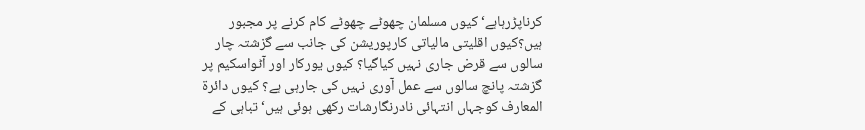کرناپڑرہاہے‘کیوں مسلمان چھوٹے چھوٹے کام کرنے پر مجبور ہیں؟کیوں اقلیتی مالیاتی کارپوریشن کی جانب سے گزشتہ چار سالوں سے قرض جاری نہیں کیاگیا؟ کیوں یورکار اور آٹواسکیم پر گزشتہ پانچ سالوں سے عمل آوری نہیں کی جارہی ہے؟ کیوں دائرۃ المعارف کوجہاں انتہائی نادرنگارشات رکھی ہوئی ہیں‘ تباہی کے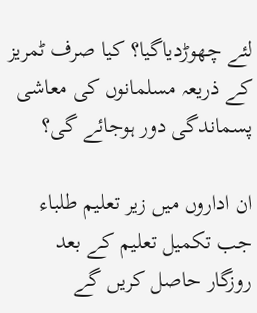لئے چھوڑدیاگیا؟ کیا صرف ٹمریز کے ذریعہ مسلمانوں کی معاشی پسماندگی دور ہوجائے گی؟

ان اداروں میں زیر تعلیم طلباء جب تکمیل تعلیم کے بعد روزگار حاصل کریں گے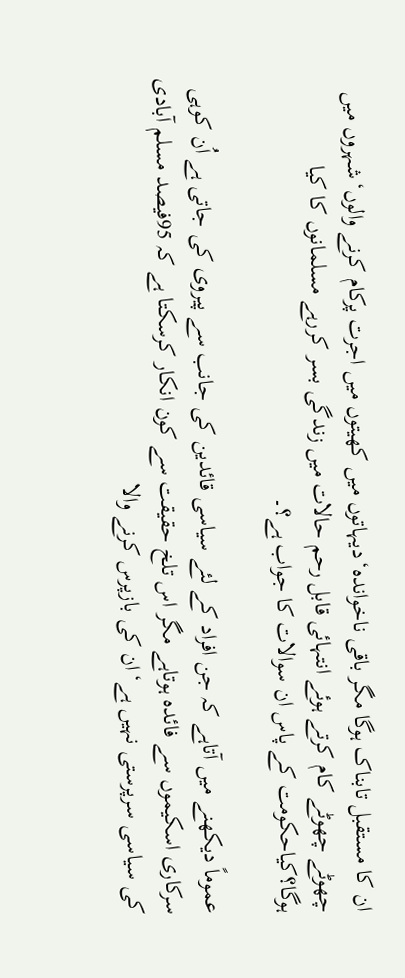ان کا مستقبل تابناک ہوگا مگر باقی ناخواندہ‘دیہاتوں میں کھیتوں میں اجرت پرکام کرنے والوں‘شہروں میں چھوٹے چھوٹے کام کرتے ہوئے انتہائی قابل رحم حالات میں زندگی بسر کررہے مسلمانوں کا کیا ہوگا؟کیاحکومت کے پاس ان سوالات کا جواب ہے؟۔

عموماً دیکھنے میں آتاہے کہ جن افراد کے لئے سیاسی قائدین کی جانب سے پیروی کی جاتی ہے اُن کوہی سرکاری اسکیموں سے فائدہ ہوتاہے مگر اس تلخ حقیقت سے کون انکار کرسکتا ہے کہ 95فیصد مسلم آبادی کی سیاسی سرپرستی نہیں ہے‘ان کی بازپرس کرنے والا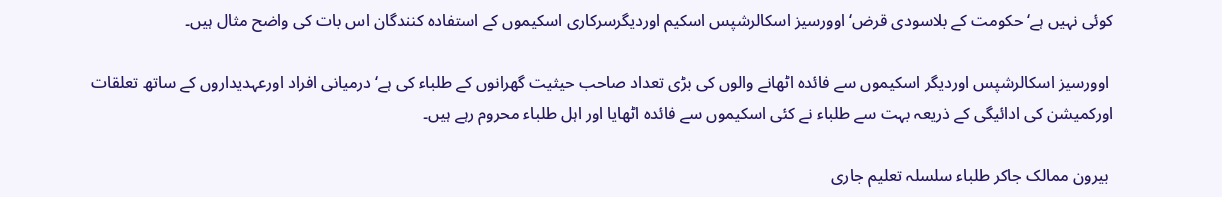کوئی نہیں ہے‘حکومت کے بلاسودی قرض‘ اوورسیز اسکالرشپس اسکیم اوردیگرسرکاری اسکیموں کے استفادہ کنندگان اس بات کی واضح مثال ہیں۔

 اوورسیز اسکالرشپس اوردیگر اسکیموں سے فائدہ اٹھانے والوں کی بڑی تعداد صاحب حیثیت گھرانوں کے طلباء کی ہے‘ درمیانی افراد اورعہدیداروں کے ساتھ تعلقات اورکمیشن کی ادائیگی کے ذریعہ بہت سے طلباء نے کئی اسکیموں سے فائدہ اٹھایا اور اہل طلباء محروم رہے ہیں۔

 بیرون ممالک جاکر طلباء سلسلہ تعلیم جاری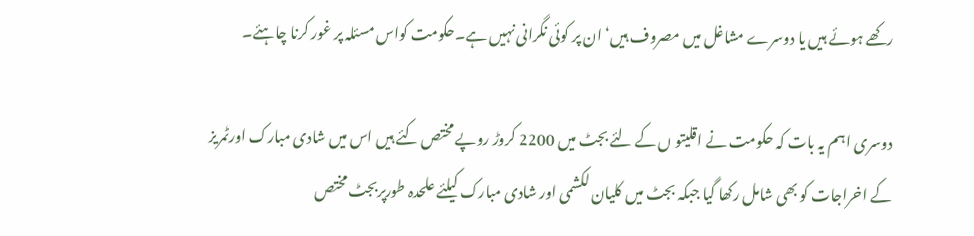رکھے ہوئے ہیں یا دوسرے مشاغل میں مصروف ہیں‘ ان پر کوئی نگرانی نہیں ہے۔حکومت کواس مسئلہ پر غور کرنا چاہئے۔

دوسری اہم یہ بات کہ حکومت نے اقلیتو ں کے لئے بجٹ میں 2200 کروڑ روپے مختص کئے ہیں اس میں شادی مبارک اورٹمریز کے اخراجات کو بھی شامل رکھا گیا جبکہ بجٹ میں کلیان لکشمی اور شادی مبارک کیلئے علحدہ طورپربجٹ مختص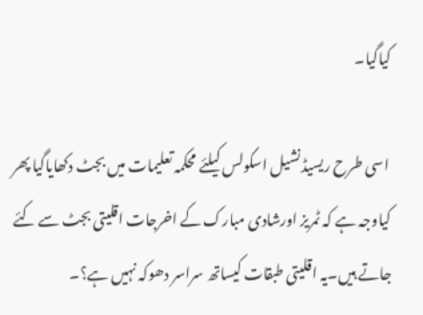کیاگیا۔

 اسی طرح ریسیڈنشیل اسکولس کیلئے محکمہ تعلیمات میں بجٹ دکھایاگیا پھر کیاوجہ ہے کہ ٹمریز اورشادی مبارک کے اخرجات اقلیتی بجٹ سے کئے جاتے ہیں۔یہ اقلیتی طبقات کیساتھ سراسر دھوکہ نہیں ہے؟۔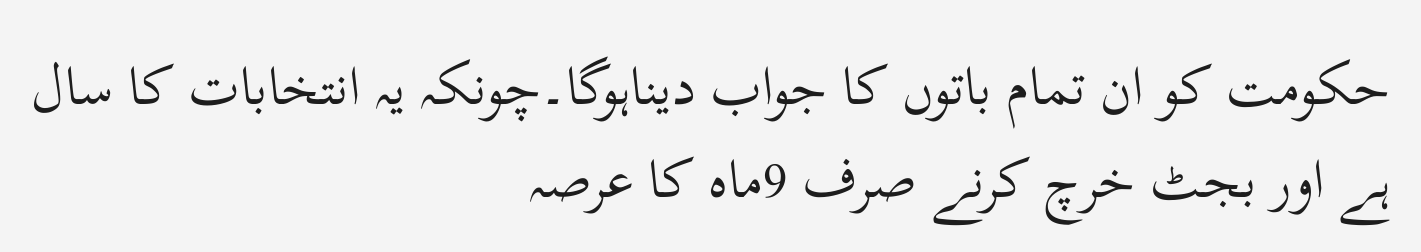حکومت کو ان تمام باتوں کا جواب دیناہوگا۔چونکہ یہ انتخابات کا سال ہے اور بجٹ خرچ کرنے صرف 9ماہ کا عرصہ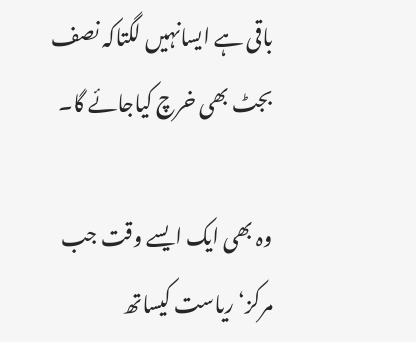باقی ہے ایسانہیں لگتاکہ نصف بجٹ بھی خرچ کیاجائے گا۔

وہ بھی ایک ایسے وقت جب مرکز‘ریاست کیساتھ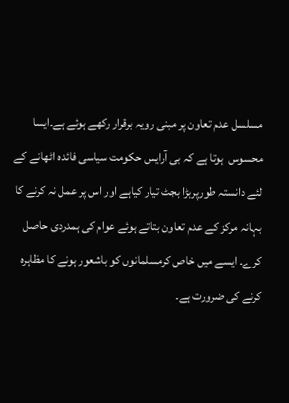مسلسل عدم تعاون پر مبنی رویہ برقرار رکھے ہوئے ہے۔ایسا محسوس  ہوتا ہے کہ بی آرایس حکومت سیاسی فائدہ اٹھانے کے لئے دانستہ طورپربڑا بجٹ تیار کیاہے اور اس پر عمل نہ کرنے کا بہانہ مرکز کے عدم تعاون بتاتے ہوئے عوام کی ہمدردی حاصل کرے۔ ایسے میں خاص کرمسلمانوں کو باشعور ہونے کا مظاہرہ کرنے کی ضرورت ہے۔